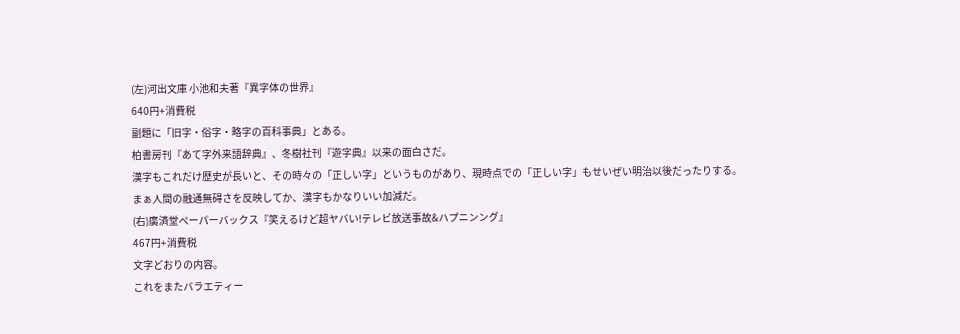(左)河出文庫 小池和夫著『異字体の世界』
640円+消費税
副題に「旧字・俗字・略字の百科事典」とある。
柏書房刊『あて字外来語辞典』、冬樹社刊『遊字典』以来の面白さだ。
漢字もこれだけ歴史が長いと、その時々の「正しい字」というものがあり、現時点での「正しい字」もせいぜい明治以後だったりする。
まぁ人間の融通無碍さを反映してか、漢字もかなりいい加減だ。
(右)廣済堂ペーパーバックス『笑えるけど超ヤバい!テレビ放送事故&ハプニンング』
467円+消費税
文字どおりの内容。
これをまたバラエティー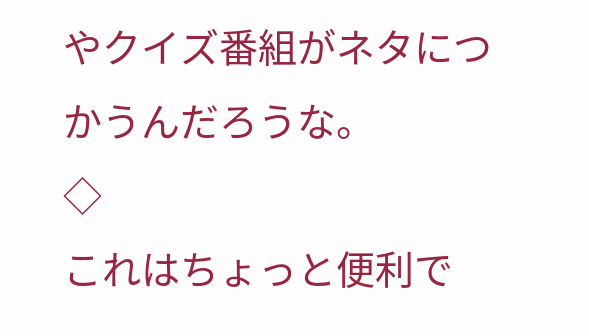やクイズ番組がネタにつかうんだろうな。
◇
これはちょっと便利で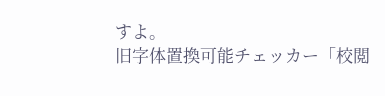すよ。
旧字体置換可能チェッカー「校閲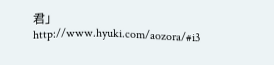君」
http://www.hyuki.com/aozora/#i3